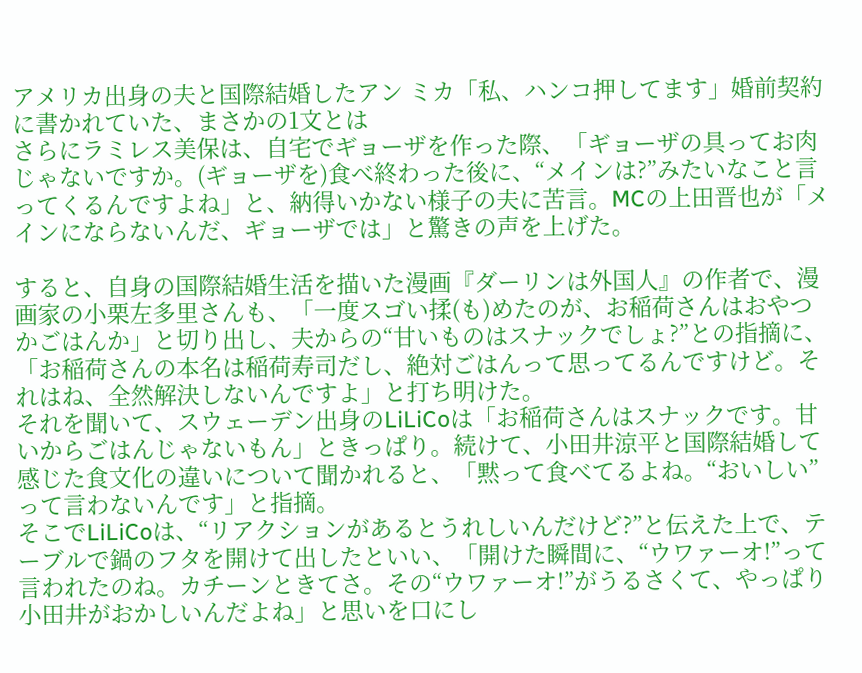アメリカ出身の夫と国際結婚したアン ミカ「私、ハンコ押してます」婚前契約に書かれていた、まさかの1文とは
さらにラミレス美保は、自宅でギョーザを作った際、「ギョーザの具ってお肉じゃないですか。(ギョーザを)食べ終わった後に、“メインは?”みたいなこと言ってくるんですよね」と、納得いかない様子の夫に苦言。MCの上田晋也が「メインにならないんだ、ギョーザでは」と驚きの声を上げた。

すると、自身の国際結婚生活を描いた漫画『ダーリンは外国人』の作者で、漫画家の小栗左多里さんも、「一度スゴい揉(も)めたのが、お稲荷さんはおやつかごはんか」と切り出し、夫からの“甘いものはスナックでしょ?”との指摘に、「お稲荷さんの本名は稲荷寿司だし、絶対ごはんって思ってるんですけど。それはね、全然解決しないんですよ」と打ち明けた。
それを聞いて、スウェーデン出身のLiLiCoは「お稲荷さんはスナックです。甘いからごはんじゃないもん」ときっぱり。続けて、小田井涼平と国際結婚して感じた食文化の違いについて聞かれると、「黙って食べてるよね。“おいしい”って言わないんです」と指摘。
そこでLiLiCoは、“リアクションがあるとうれしいんだけど?”と伝えた上で、テーブルで鍋のフタを開けて出したといい、「開けた瞬間に、“ウワァーオ!”って言われたのね。カチーンときてさ。その“ウワァーオ!”がうるさくて、やっぱり小田井がおかしいんだよね」と思いを口にし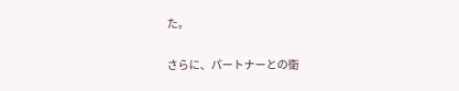た。

さらに、パートナーとの衛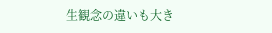生観念の違いも大き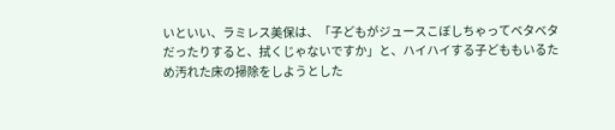いといい、ラミレス美保は、「子どもがジュースこぼしちゃってベタベタだったりすると、拭くじゃないですか」と、ハイハイする子どももいるため汚れた床の掃除をしようとした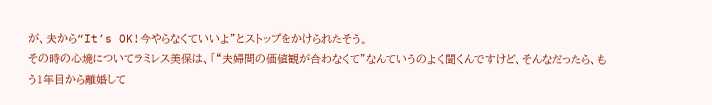が、夫から“It’s OK!今やらなくていいよ”とストップをかけられたそう。
その時の心境についてラミレス美保は、「“夫婦間の価値観が合わなくて”なんていうのよく聞くんですけど、そんなだったら、もう1年目から離婚して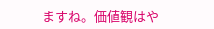ますね。価値観はや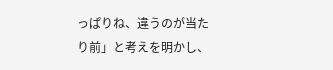っぱりね、違うのが当たり前」と考えを明かし、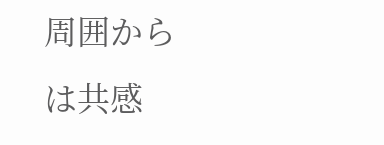周囲からは共感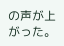の声が上がった。